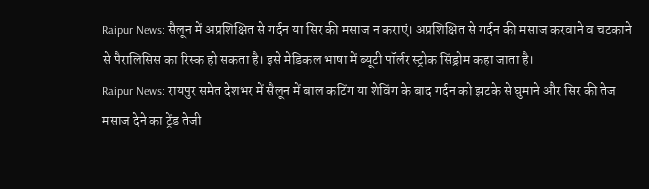Raipur News: सैलून में अप्रशिक्षित से गर्दन या सिर की मसाज न कराएं। अप्रशिक्षित से गर्दन की मसाज करवाने व चटकाने से पैरालिसिस का रिस्क हो सकता है। इसे मेडिकल भाषा में ब्यूटी पॉर्लर स्ट्रोक सिंड्रोम कहा जाता है।
Raipur News: रायपुर समेत देशभर में सैलून में बाल कटिंग या शेविंग के बाद गर्दन को झटके से घुमाने और सिर की तेज मसाज देने का ट्रेंड तेजी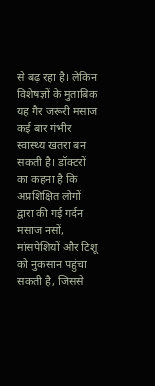से बढ़ रहा है। लेकिन विशेषज्ञों के मुताबिक यह गैर जरूरी मसाज कई बार गंभीर स्वास्थ्य खतरा बन सकती है। डॉक्टरों का कहना है कि अप्रशिक्षित लोगों द्वारा की गई गर्दन मसाज नसों, मांसपेशियों और टिशू को नुकसान पहुंचा सकती है, जिससे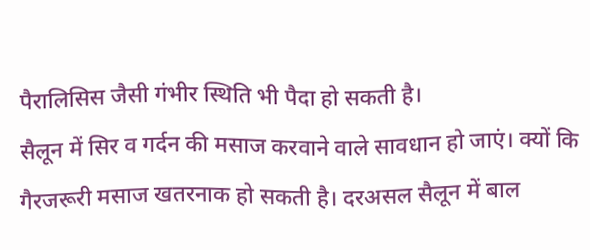पैरालिसिस जैसी गंभीर स्थिति भी पैदा हो सकती है।
सैलून में सिर व गर्दन की मसाज करवाने वाले सावधान हो जाएं। क्यों कि गैरजरूरी मसाज खतरनाक हो सकती है। दरअसल सैलून में बाल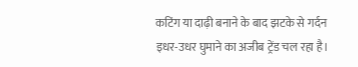कटिंग या दाढ़ी बनाने के बाद झटके से गर्दन इधर-उधर घुमाने का अजीब ट्रेंड चल रहा है।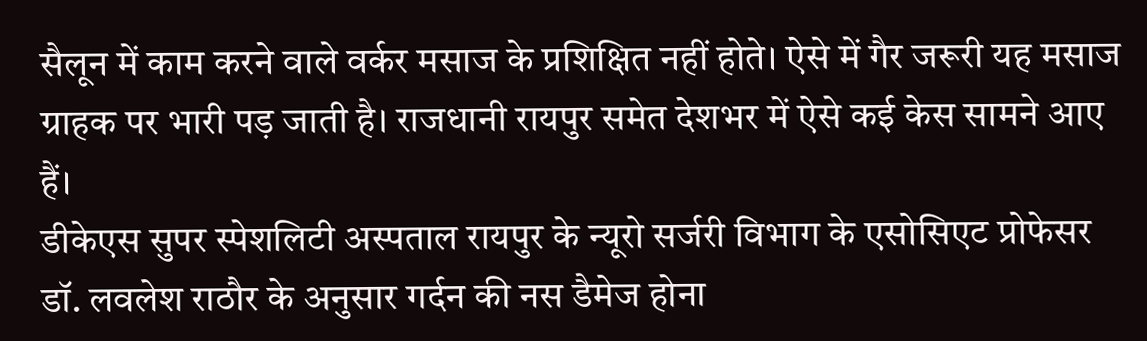सैलून में काम करने वाले वर्कर मसाज के प्रशिक्षित नहीं होते। ऐसे में गैर जरूरी यह मसाज ग्राहक पर भारी पड़ जाती है। राजधानी रायपुर समेत देशभर में ऐसे कई केस सामने आए हैं।
डीकेएस सुपर स्पेशलिटी अस्पताल रायपुर के न्यूरो सर्जरी विभाग के एसोसिएट प्रोफेसर डॉ. लवलेश राठौर के अनुसार गर्दन की नस डैमेज होना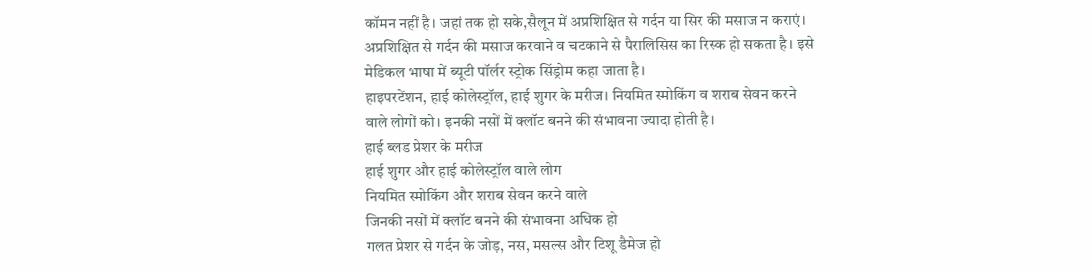कॉमन नहीं है। जहां तक हो सके,सैलून में अप्रशिक्षित से गर्दन या सिर की मसाज न कराएं। अप्रशिक्षित से गर्दन की मसाज करवाने व चटकाने से पैरालिसिस का रिस्क हो सकता है। इसे मेडिकल भाषा में ब्यूटी पॉर्लर स्ट्रोक सिंड्रोम कहा जाता है।
हाइपरटेंशन, हाई कोलेस्ट्रॉल, हाई शुगर के मरीज। नियमित स्मोकिंग व शराब सेवन करने वाले लोगों को। इनकी नसों में क्लॉट बनने की संभावना ज्यादा होती है।
हाई ब्लड प्रेशर के मरीज
हाई शुगर और हाई कोलेस्ट्रॉल वाले लोग
नियमित स्मोकिंग और शराब सेवन करने वाले
जिनकी नसों में क्लॉट बनने की संभावना अधिक हो
गलत प्रेशर से गर्दन के जोड़, नस, मसल्स और टिशू डैमेज हो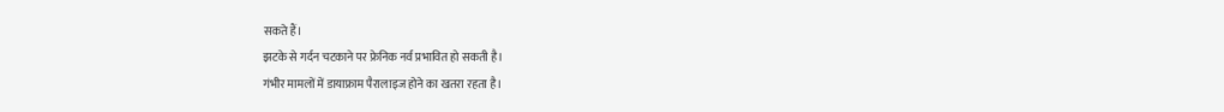सकते हैं।
झटके से गर्दन चटकाने पर फ्रेनिक नर्व प्रभावित हो सकती है।
गंभीर मामलों में डायाफ्राम पैरालाइज होने का खतरा रहता है।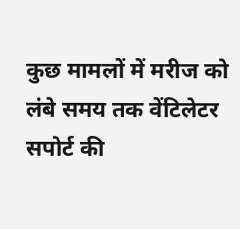कुछ मामलों में मरीज को लंबे समय तक वेंटिलेटर सपोर्ट की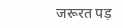जरूरत पड़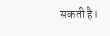सकती है।